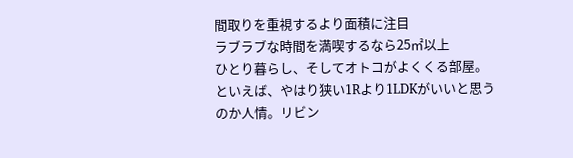間取りを重視するより面積に注目
ラブラブな時間を満喫するなら25㎡以上
ひとり暮らし、そしてオトコがよくくる部屋。といえば、やはり狭い1Rより1LDKがいいと思うのか人情。リビン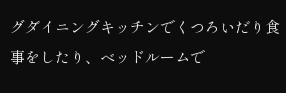グダイニングキッチンでくつろいだり食事をしたり、ベッドルームで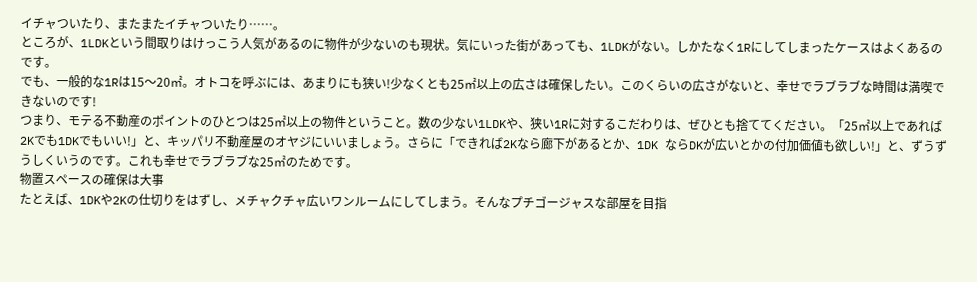イチャついたり、またまたイチャついたり……。
ところが、1LDKという間取りはけっこう人気があるのに物件が少ないのも現状。気にいった街があっても、1LDKがない。しかたなく1Rにしてしまったケースはよくあるのです。
でも、一般的な1Rは15〜20㎡。オトコを呼ぶには、あまりにも狭い!少なくとも25㎡以上の広さは確保したい。このくらいの広さがないと、幸せでラブラブな時間は満喫できないのです!
つまり、モテる不動産のポイントのひとつは25㎡以上の物件ということ。数の少ない1LDKや、狭い1Rに対するこだわりは、ぜひとも捨ててください。「25㎡以上であれば2Kでも1DKでもいい!」と、キッパリ不動産屋のオヤジにいいましょう。さらに「できれば2Kなら廊下があるとか、1DK ならDKが広いとかの付加価値も欲しい!」と、ずうずうしくいうのです。これも幸せでラブラブな25㎡のためです。
物置スペースの確保は大事
たとえば、1DKや2Kの仕切りをはずし、メチャクチャ広いワンルームにしてしまう。そんなプチゴージャスな部屋を目指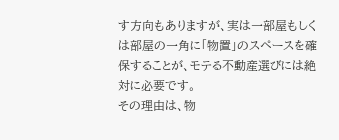す方向もありますが、実は一部屋もしくは部屋の一角に「物置」のスペースを確保することが、モテる不動産選びには絶対に必要です。
その理由は、物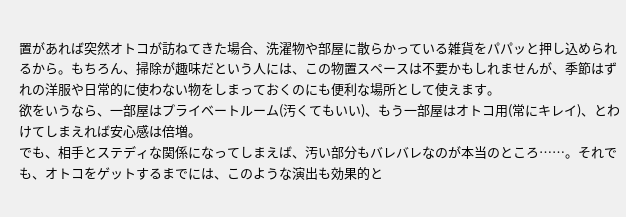置があれば突然オトコが訪ねてきた場合、洗濯物や部屋に散らかっている雑貨をパパッと押し込められるから。もちろん、掃除が趣味だという人には、この物置スペースは不要かもしれませんが、季節はずれの洋服や日常的に使わない物をしまっておくのにも便利な場所として使えます。
欲をいうなら、一部屋はプライベートルーム(汚くてもいい)、もう一部屋はオトコ用(常にキレイ)、とわけてしまえれば安心感は倍増。
でも、相手とステディな関係になってしまえば、汚い部分もバレバレなのが本当のところ……。それでも、オトコをゲットするまでには、このような演出も効果的と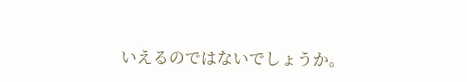いえるのではないでしょうか。